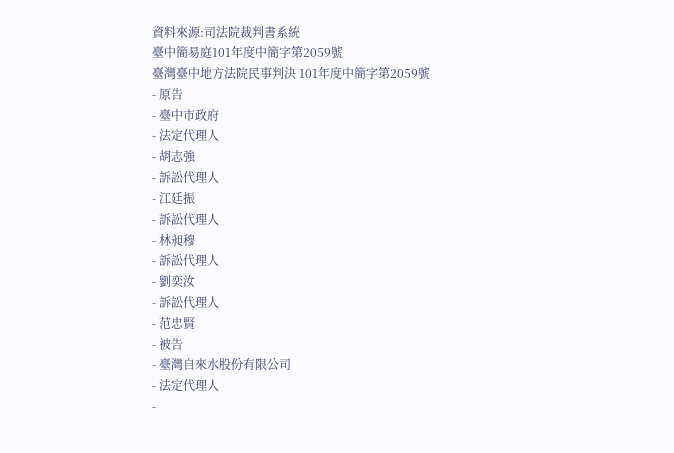資料來源:司法院裁判書系統
臺中簡易庭101年度中簡字第2059號
臺灣臺中地方法院民事判決 101年度中簡字第2059號
- 原告
- 臺中市政府
- 法定代理人
- 胡志強
- 訴訟代理人
- 江廷振
- 訴訟代理人
- 林昶穆
- 訴訟代理人
- 劉奕汝
- 訴訟代理人
- 范忠賢
- 被告
- 臺灣自來水股份有限公司
- 法定代理人
-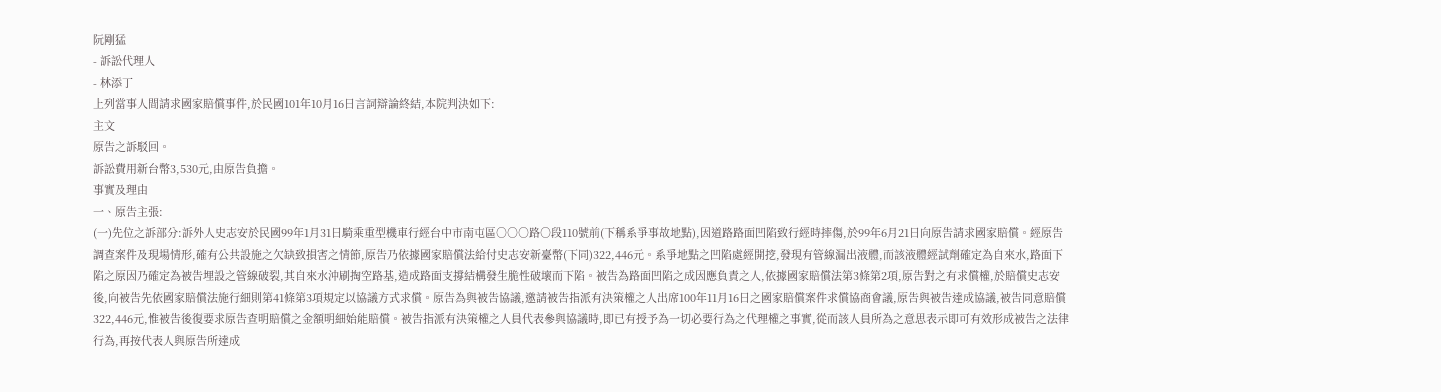阮剛猛
- 訴訟代理人
- 林添丁
上列當事人間請求國家賠償事件,於民國101年10月16日言詞辯論終結,本院判決如下:
主文
原告之訴駁回。
訴訟費用新台幣3,530元,由原告負擔。
事實及理由
一、原告主張:
(一)先位之訴部分:訴外人史志安於民國99年1月31日騎乘重型機車行經台中市南屯區○○○路○段110號前(下稱系爭事故地點),因道路路面凹陷致行經時摔傷,於99年6月21日向原告請求國家賠償。經原告調查案件及現場情形,確有公共設施之欠缺致損害之情節,原告乃依據國家賠償法給付史志安新臺幣(下同)322,446元。系爭地點之凹陷處經開挖,發現有管線漏出液體,而該液體經試劑確定為自來水,路面下陷之原因乃確定為被告埋設之管線破裂,其自來水沖刷掏空路基,造成路面支撐結構發生脆性破壞而下陷。被告為路面凹陷之成因應負責之人,依據國家賠償法第3條第2項,原告對之有求償權,於賠償史志安後,向被告先依國家賠償法施行細則第41條第3項規定以協議方式求償。原告為與被告協議,邀請被告指派有決策權之人出席100年11月16日之國家賠償案件求償協商會議,原告與被告達成協議,被告同意賠償322,446元,惟被告後復要求原告查明賠償之金額明細始能賠償。被告指派有決策權之人員代表參與協議時,即已有授予為一切必要行為之代理權之事實,從而該人員所為之意思表示即可有效形成被告之法律行為,再按代表人與原告所達成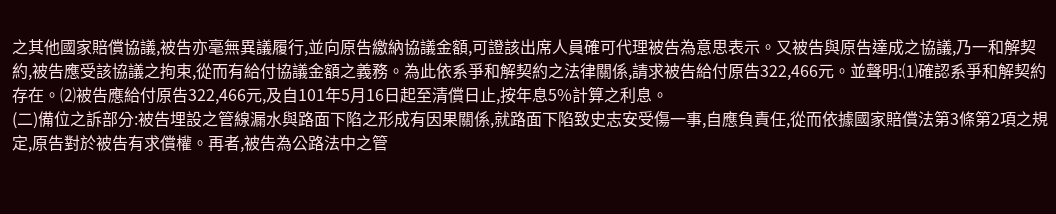之其他國家賠償協議,被告亦毫無異議履行,並向原告繳納協議金額,可證該出席人員確可代理被告為意思表示。又被告與原告達成之協議,乃一和解契約,被告應受該協議之拘束,從而有給付協議金額之義務。為此依系爭和解契約之法律關係,請求被告給付原告322,466元。並聲明:⑴確認系爭和解契約存在。⑵被告應給付原告322,466元,及自101年5月16日起至清償日止,按年息5%計算之利息。
(二)備位之訴部分:被告埋設之管線漏水與路面下陷之形成有因果關係,就路面下陷致史志安受傷一事,自應負責任,從而依據國家賠償法第3條第2項之規定,原告對於被告有求償權。再者,被告為公路法中之管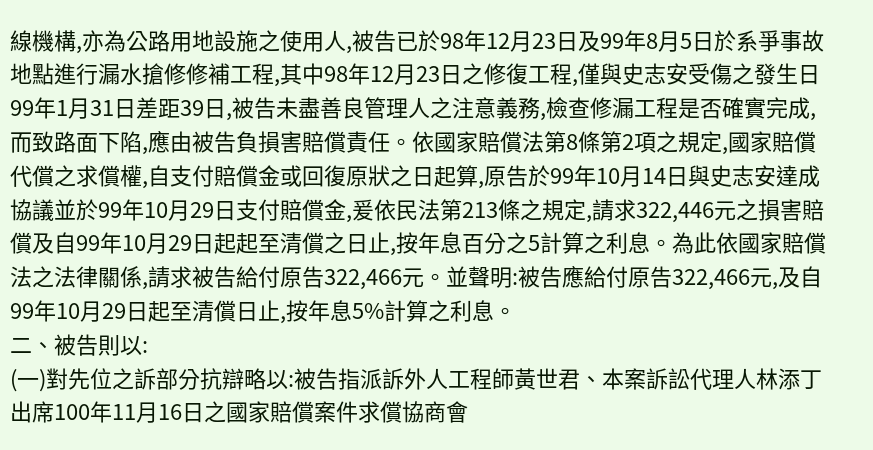線機構,亦為公路用地設施之使用人,被告已於98年12月23日及99年8月5日於系爭事故地點進行漏水搶修修補工程,其中98年12月23日之修復工程,僅與史志安受傷之發生日99年1月31日差距39日,被告未盡善良管理人之注意義務,檢查修漏工程是否確實完成,而致路面下陷,應由被告負損害賠償責任。依國家賠償法第8條第2項之規定,國家賠償代償之求償權,自支付賠償金或回復原狀之日起算,原告於99年10月14日與史志安達成協議並於99年10月29日支付賠償金,爰依民法第213條之規定,請求322,446元之損害賠償及自99年10月29日起起至清償之日止,按年息百分之5計算之利息。為此依國家賠償法之法律關係,請求被告給付原告322,466元。並聲明:被告應給付原告322,466元,及自99年10月29日起至清償日止,按年息5%計算之利息。
二、被告則以:
(一)對先位之訴部分抗辯略以:被告指派訴外人工程師黃世君、本案訴訟代理人林添丁出席100年11月16日之國家賠償案件求償協商會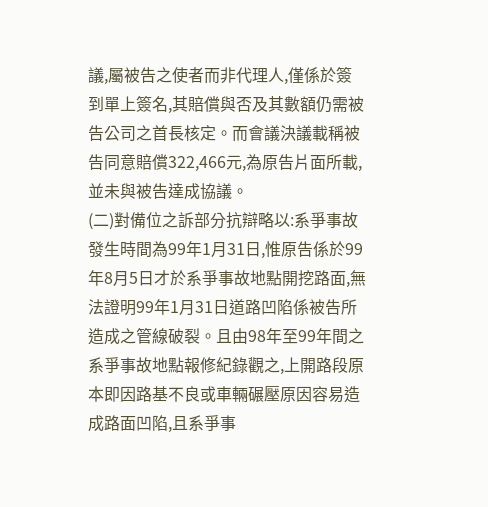議,屬被告之使者而非代理人,僅係於簽到單上簽名,其賠償與否及其數額仍需被告公司之首長核定。而會議決議載稱被告同意賠償322,466元,為原告片面所載,並未與被告達成協議。
(二)對備位之訴部分抗辯略以:系爭事故發生時間為99年1月31日,惟原告係於99年8月5日才於系爭事故地點開挖路面,無法證明99年1月31日道路凹陷係被告所造成之管線破裂。且由98年至99年間之系爭事故地點報修紀錄觀之,上開路段原本即因路基不良或車輛碾壓原因容易造成路面凹陷,且系爭事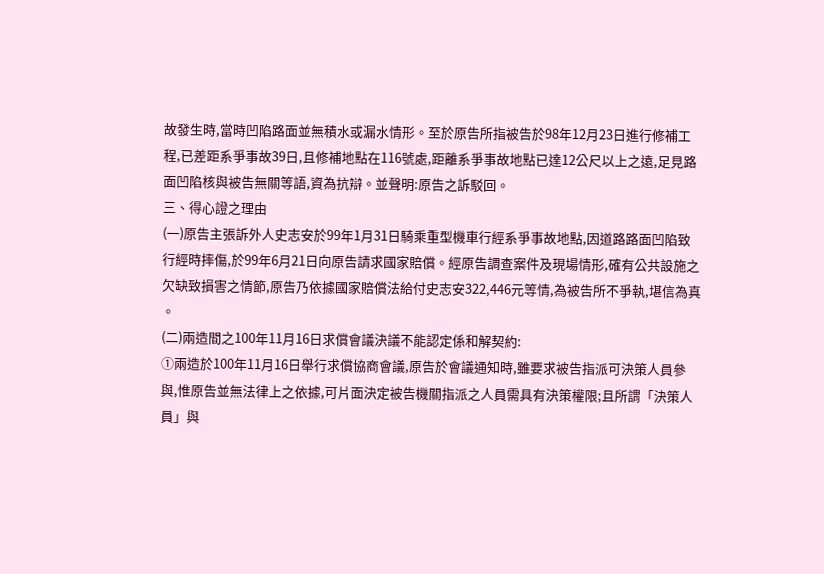故發生時,當時凹陷路面並無積水或漏水情形。至於原告所指被告於98年12月23日進行修補工程,已差距系爭事故39日,且修補地點在116號處,距離系爭事故地點已達12公尺以上之遠,足見路面凹陷核與被告無關等語,資為抗辯。並聲明:原告之訴駁回。
三、得心證之理由
(一)原告主張訴外人史志安於99年1月31日騎乘重型機車行經系爭事故地點,因道路路面凹陷致行經時摔傷,於99年6月21日向原告請求國家賠償。經原告調查案件及現場情形,確有公共設施之欠缺致損害之情節,原告乃依據國家賠償法給付史志安322,446元等情,為被告所不爭執,堪信為真 。
(二)兩造間之100年11月16日求償會議決議不能認定係和解契約:
①兩造於100年11月16日舉行求償協商會議,原告於會議通知時,雖要求被告指派可決策人員參與,惟原告並無法律上之依據,可片面決定被告機關指派之人員需具有決策權限;且所謂「決策人員」與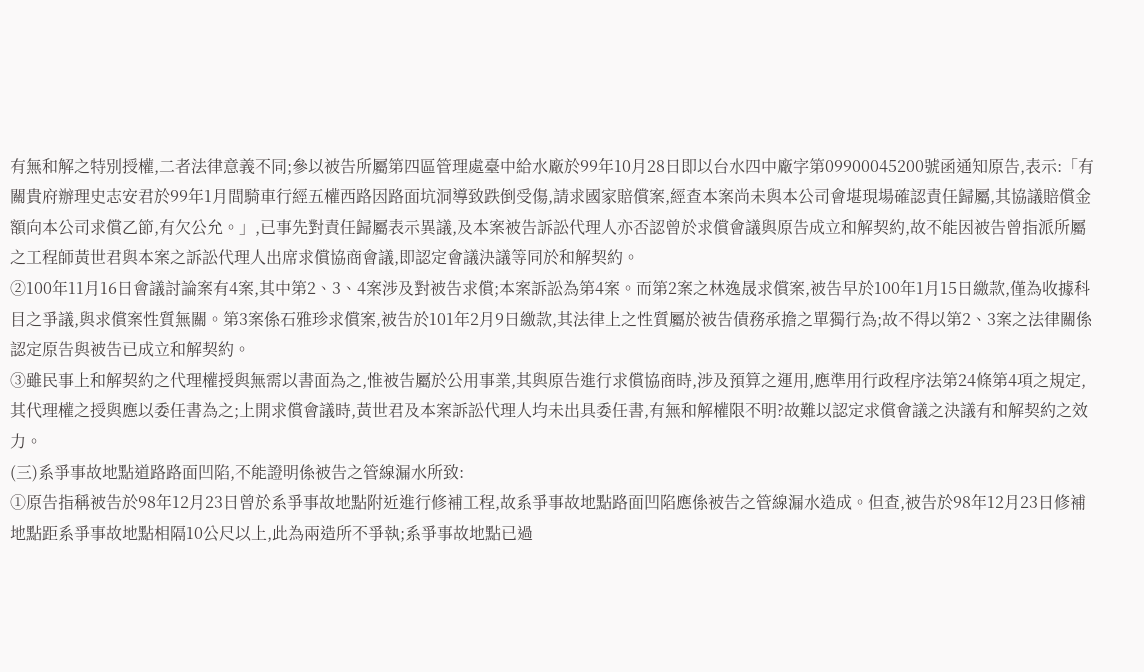有無和解之特別授權,二者法律意義不同;參以被告所屬第四區管理處臺中給水廠於99年10月28日即以台水四中廠字第09900045200號函通知原告,表示:「有關貴府辦理史志安君於99年1月間騎車行經五權西路因路面坑洞導致跌倒受傷,請求國家賠償案,經查本案尚未與本公司會堪現場確認責任歸屬,其協議賠償金額向本公司求償乙節,有欠公允。」,已事先對責任歸屬表示異議,及本案被告訴訟代理人亦否認曾於求償會議與原告成立和解契約,故不能因被告曾指派所屬之工程師黃世君與本案之訴訟代理人出席求償協商會議,即認定會議決議等同於和解契約。
②100年11月16日會議討論案有4案,其中第2、3、4案涉及對被告求償;本案訴訟為第4案。而第2案之林逸晟求償案,被告早於100年1月15日繳款,僅為收據科目之爭議,與求償案性質無關。第3案係石雅珍求償案,被告於101年2月9日繳款,其法律上之性質屬於被告債務承擔之單獨行為;故不得以第2、3案之法律關係認定原告與被告已成立和解契約。
③雖民事上和解契約之代理權授與無需以書面為之,惟被告屬於公用事業,其與原告進行求償協商時,涉及預算之運用,應準用行政程序法第24條第4項之規定,其代理權之授與應以委任書為之;上開求償會議時,黃世君及本案訴訟代理人均未出具委任書,有無和解權限不明?故難以認定求償會議之決議有和解契約之效力。
(三)系爭事故地點道路路面凹陷,不能證明係被告之管線漏水所致:
①原告指稱被告於98年12月23日曾於系爭事故地點附近進行修補工程,故系爭事故地點路面凹陷應係被告之管線漏水造成。但查,被告於98年12月23日修補地點距系爭事故地點相隔10公尺以上,此為兩造所不爭執;系爭事故地點已過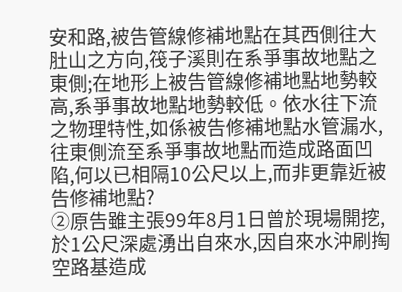安和路,被告管線修補地點在其西側往大肚山之方向,筏子溪則在系爭事故地點之東側;在地形上被告管線修補地點地勢較高,系爭事故地點地勢較低。依水往下流之物理特性,如係被告修補地點水管漏水,往東側流至系爭事故地點而造成路面凹陷,何以已相隔10公尺以上,而非更靠近被告修補地點?
②原告雖主張99年8月1日曾於現場開挖,於1公尺深處湧出自來水,因自來水沖刷掏空路基造成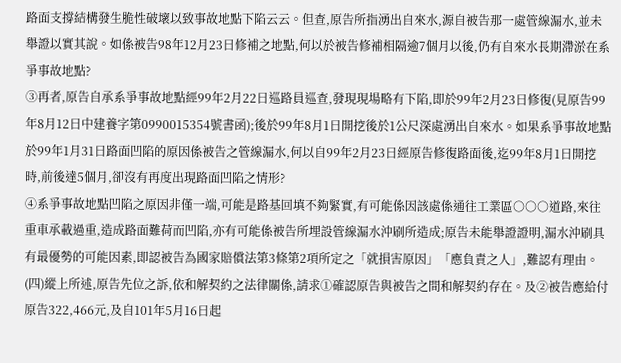路面支撐結構發生脆性破壞以致事故地點下陷云云。但查,原告所指湧出自來水,源自被告那一處管線漏水,並未舉證以實其說。如係被告98年12月23日修補之地點,何以於被告修補相隔逾7個月以後,仍有自來水長期滯淤在系爭事故地點?
③再者,原告自承系爭事故地點經99年2月22日巡路員巡查,發現現場略有下陷,即於99年2月23日修復(見原告99年8月12日中建養字第0990015354號書函);後於99年8月1日開挖後於1公尺深處湧出自來水。如果系爭事故地點於99年1月31日路面凹陷的原因係被告之管線漏水,何以自99年2月23日經原告修復路面後,迄99年8月1日開挖時,前後達5個月,卻沒有再度出現路面凹陷之情形?
④系爭事故地點凹陷之原因非僅一端,可能是路基回填不夠緊實,有可能係因該處係通往工業區○○○道路,來往重車承載過重,造成路面難荷而凹陷,亦有可能係被告所埋設管線漏水沖刷所造成;原告未能舉證證明,漏水沖刷具有最優勢的可能因素,即認被告為國家賠償法第3條第2項所定之「就損害原因」「應負責之人」,難認有理由。
(四)縱上所述,原告先位之訴,依和解契約之法律關係,請求①確認原告與被告之間和解契約存在。及②被告應給付原告322,466元,及自101年5月16日起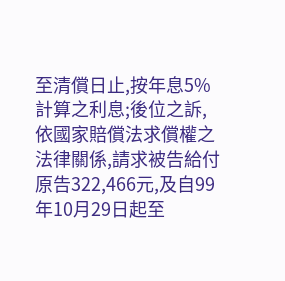至清償日止,按年息5%計算之利息;後位之訴,依國家賠償法求償權之法律關係,請求被告給付原告322,466元,及自99年10月29日起至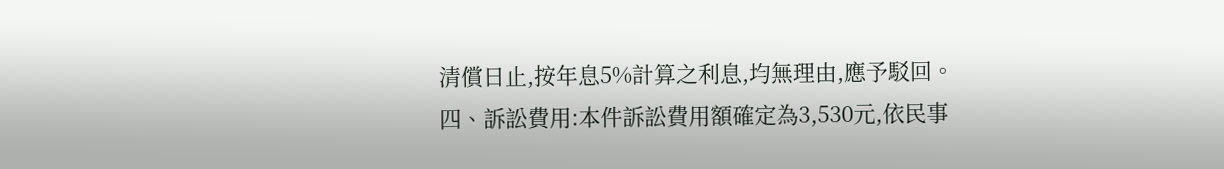清償日止,按年息5%計算之利息,均無理由,應予駁回。
四、訴訟費用:本件訴訟費用額確定為3,530元,依民事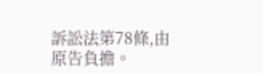訴訟法第78條,由原告負擔。